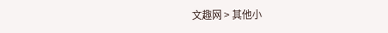文趣网 > 其他小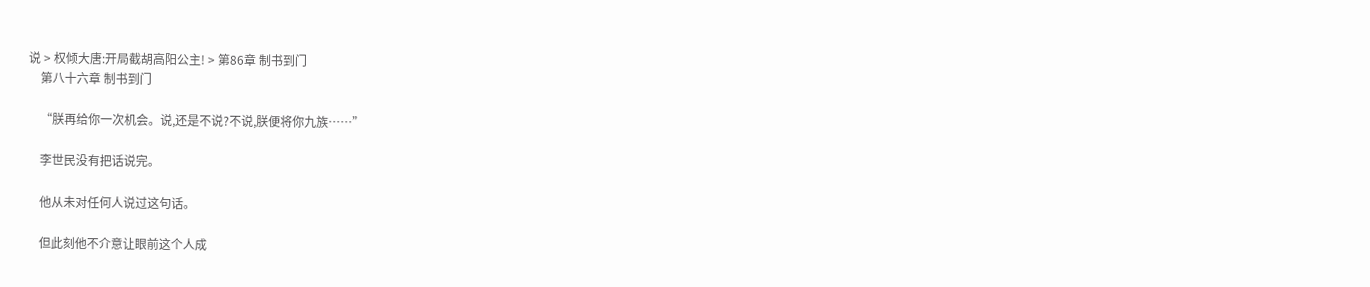说 > 权倾大唐:开局截胡高阳公主! > 第86章 制书到门
    第八十六章 制书到门

    “朕再给你一次机会。说,还是不说?不说,朕便将你九族……”

    李世民没有把话说完。

    他从未对任何人说过这句话。

    但此刻他不介意让眼前这个人成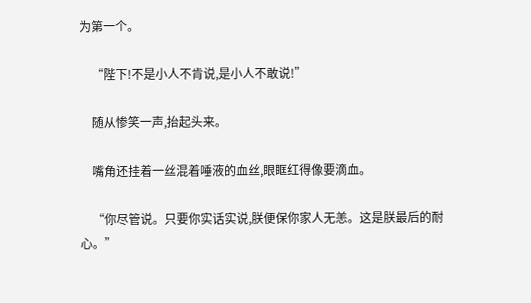为第一个。

    “陛下!不是小人不肯说,是小人不敢说!”

    随从惨笑一声,抬起头来。

    嘴角还挂着一丝混着唾液的血丝,眼眶红得像要滴血。

    “你尽管说。只要你实话实说,朕便保你家人无恙。这是朕最后的耐心。”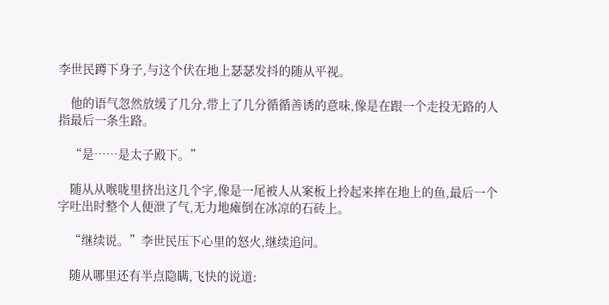李世民蹲下身子,与这个伏在地上瑟瑟发抖的随从平视。

    他的语气忽然放缓了几分,带上了几分循循善诱的意味,像是在跟一个走投无路的人指最后一条生路。

    “是……是太子殿下。”

    随从从喉咙里挤出这几个字,像是一尾被人从案板上拎起来摔在地上的鱼,最后一个字吐出时整个人便泄了气,无力地瘫倒在冰凉的石砖上。

    “继续说。”李世民压下心里的怒火,继续追问。

    随从哪里还有半点隐瞒,飞快的说道: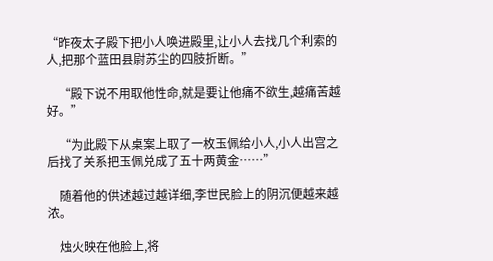“昨夜太子殿下把小人唤进殿里,让小人去找几个利索的人,把那个蓝田县尉苏尘的四肢折断。”

    “殿下说不用取他性命,就是要让他痛不欲生,越痛苦越好。”

    “为此殿下从桌案上取了一枚玉佩给小人,小人出宫之后找了关系把玉佩兑成了五十两黄金……”

    随着他的供述越过越详细,李世民脸上的阴沉便越来越浓。

    烛火映在他脸上,将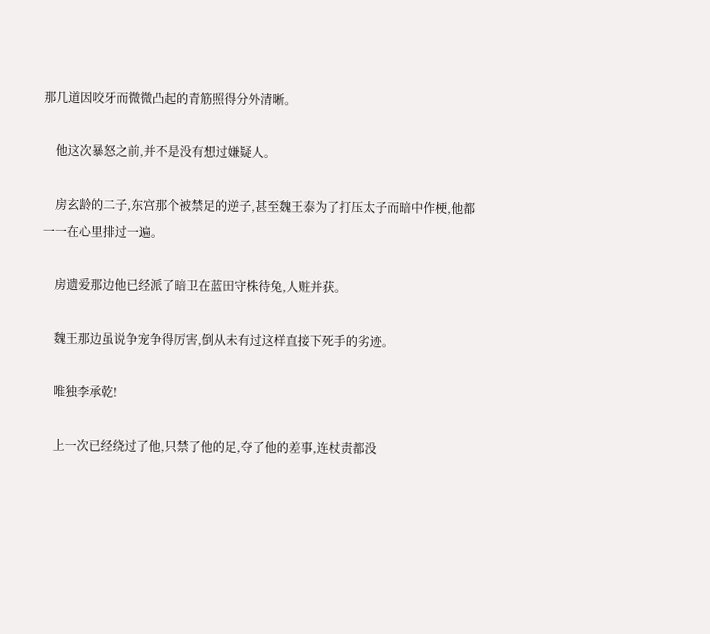那几道因咬牙而微微凸起的青筋照得分外清晰。

    他这次暴怒之前,并不是没有想过嫌疑人。

    房玄龄的二子,东宫那个被禁足的逆子,甚至魏王泰为了打压太子而暗中作梗,他都一一在心里排过一遍。

    房遗爱那边他已经派了暗卫在蓝田守株待兔,人赃并获。

    魏王那边虽说争宠争得厉害,倒从未有过这样直接下死手的劣迹。

    唯独李承乾!

    上一次已经绕过了他,只禁了他的足,夺了他的差事,连杖责都没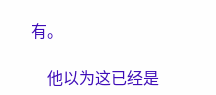有。

    他以为这已经是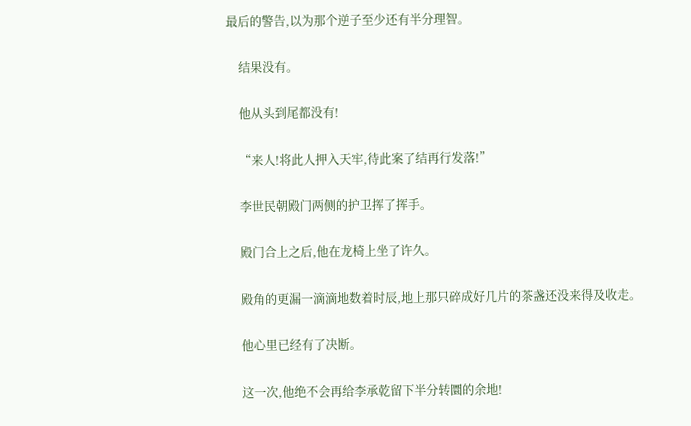最后的警告,以为那个逆子至少还有半分理智。

    结果没有。

    他从头到尾都没有!

    “来人!将此人押入天牢,待此案了结再行发落!”

    李世民朝殿门两侧的护卫挥了挥手。

    殿门合上之后,他在龙椅上坐了许久。

    殿角的更漏一滴滴地数着时辰,地上那只碎成好几片的茶盏还没来得及收走。

    他心里已经有了决断。

    这一次,他绝不会再给李承乾留下半分转圜的余地!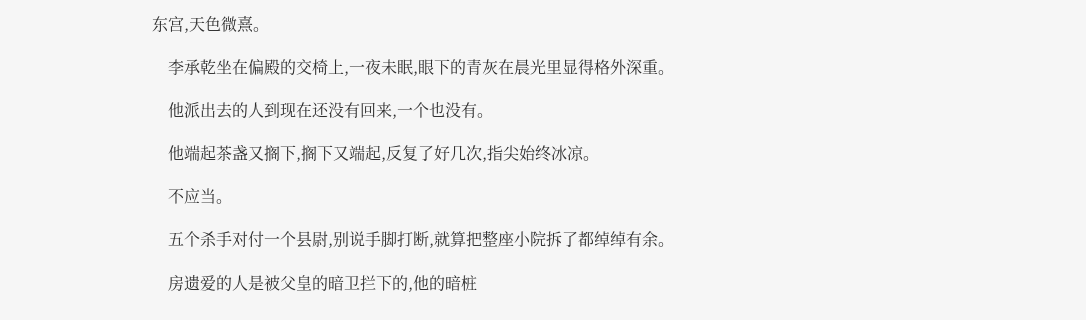东宫,天色微熹。

    李承乾坐在偏殿的交椅上,一夜未眠,眼下的青灰在晨光里显得格外深重。

    他派出去的人到现在还没有回来,一个也没有。

    他端起茶盏又搁下,搁下又端起,反复了好几次,指尖始终冰凉。

    不应当。

    五个杀手对付一个县尉,别说手脚打断,就算把整座小院拆了都绰绰有余。

    房遗爱的人是被父皇的暗卫拦下的,他的暗桩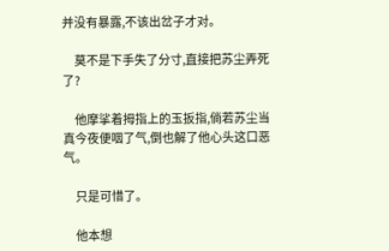并没有暴露,不该出岔子才对。

    莫不是下手失了分寸,直接把苏尘弄死了?

    他摩挲着拇指上的玉扳指,倘若苏尘当真今夜便咽了气,倒也解了他心头这口恶气。

    只是可惜了。

    他本想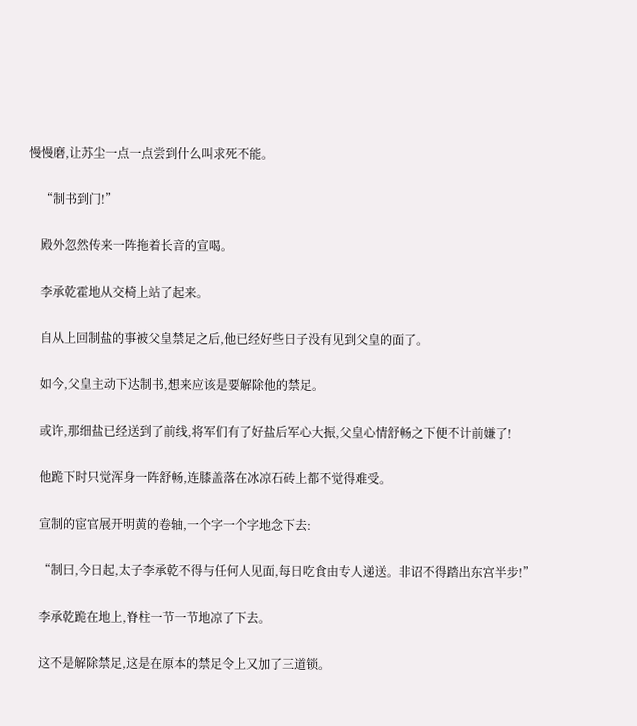慢慢磨,让苏尘一点一点尝到什么叫求死不能。

    “制书到门!”

    殿外忽然传来一阵拖着长音的宣喝。

    李承乾霍地从交椅上站了起来。

    自从上回制盐的事被父皇禁足之后,他已经好些日子没有见到父皇的面了。

    如今,父皇主动下达制书,想来应该是要解除他的禁足。

    或许,那细盐已经送到了前线,将军们有了好盐后军心大振,父皇心情舒畅之下便不计前嫌了!

    他跪下时只觉浑身一阵舒畅,连膝盖落在冰凉石砖上都不觉得难受。

    宣制的宦官展开明黄的卷轴,一个字一个字地念下去:

    “制曰,今日起,太子李承乾不得与任何人见面,每日吃食由专人递送。非诏不得踏出东宫半步!”

    李承乾跪在地上,脊柱一节一节地凉了下去。

    这不是解除禁足,这是在原本的禁足令上又加了三道锁。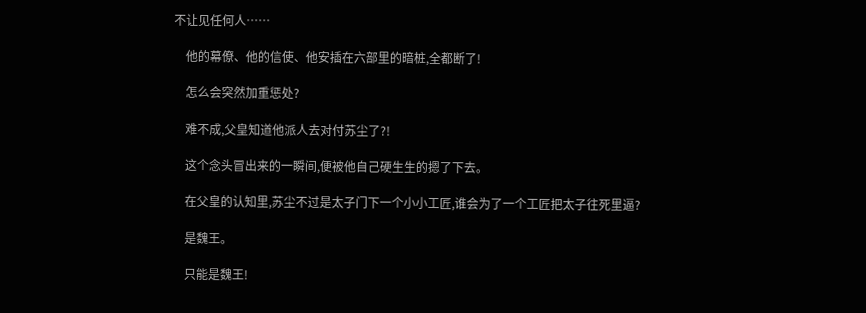不让见任何人……

    他的幕僚、他的信使、他安插在六部里的暗桩,全都断了!

    怎么会突然加重惩处?

    难不成,父皇知道他派人去对付苏尘了?!

    这个念头冒出来的一瞬间,便被他自己硬生生的摁了下去。

    在父皇的认知里,苏尘不过是太子门下一个小小工匠,谁会为了一个工匠把太子往死里逼?

    是魏王。

    只能是魏王!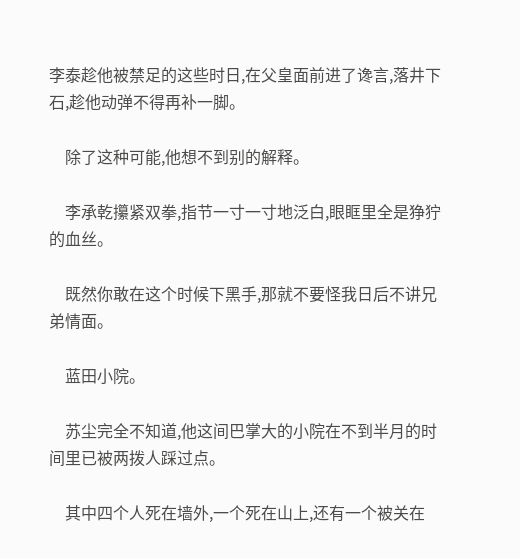李泰趁他被禁足的这些时日,在父皇面前进了谗言,落井下石,趁他动弹不得再补一脚。

    除了这种可能,他想不到别的解释。

    李承乾攥紧双拳,指节一寸一寸地泛白,眼眶里全是狰狞的血丝。

    既然你敢在这个时候下黑手,那就不要怪我日后不讲兄弟情面。

    蓝田小院。

    苏尘完全不知道,他这间巴掌大的小院在不到半月的时间里已被两拨人踩过点。

    其中四个人死在墙外,一个死在山上,还有一个被关在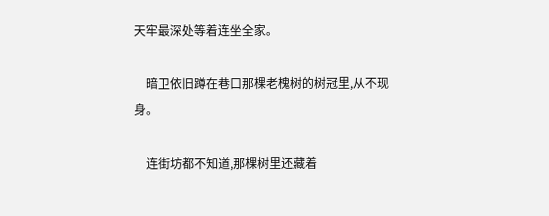天牢最深处等着连坐全家。

    暗卫依旧蹲在巷口那棵老槐树的树冠里,从不现身。

    连街坊都不知道,那棵树里还藏着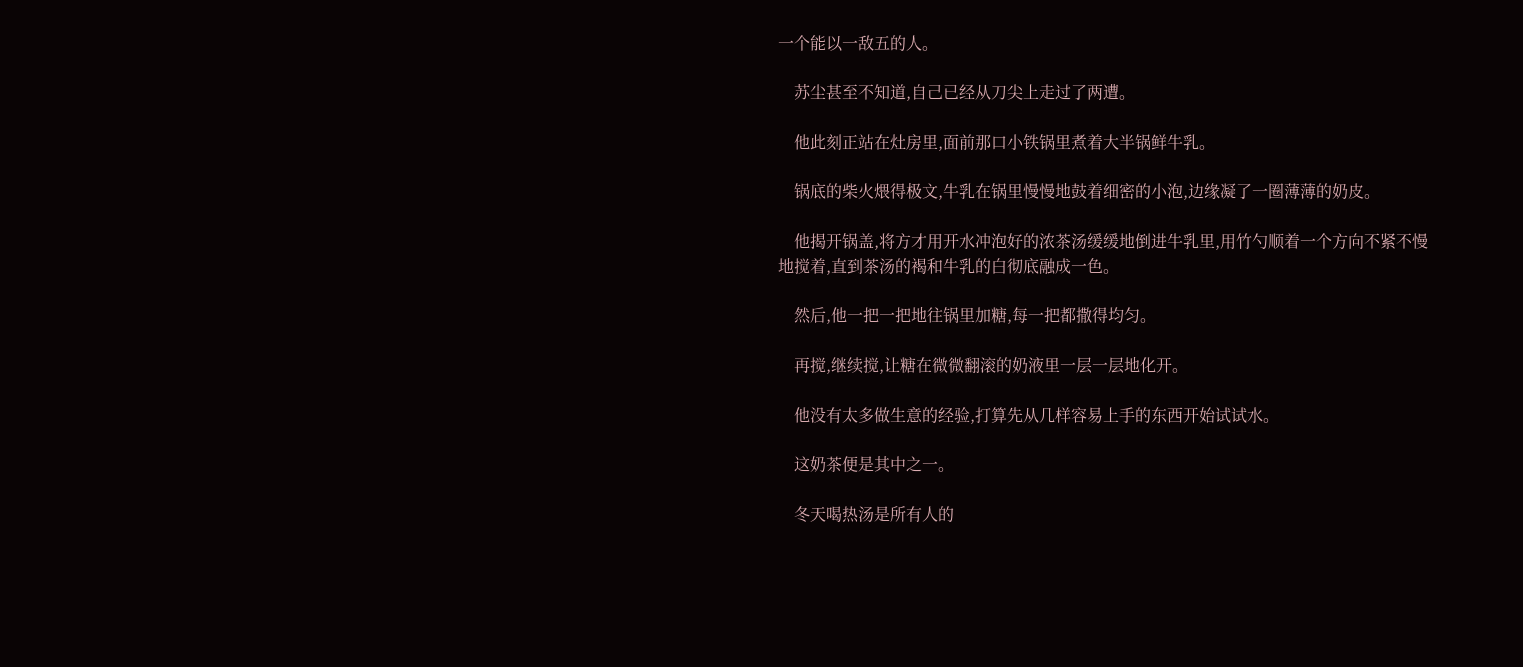一个能以一敌五的人。

    苏尘甚至不知道,自己已经从刀尖上走过了两遭。

    他此刻正站在灶房里,面前那口小铁锅里煮着大半锅鲜牛乳。

    锅底的柴火煨得极文,牛乳在锅里慢慢地鼓着细密的小泡,边缘凝了一圈薄薄的奶皮。

    他揭开锅盖,将方才用开水冲泡好的浓茶汤缓缓地倒进牛乳里,用竹勺顺着一个方向不紧不慢地搅着,直到茶汤的褐和牛乳的白彻底融成一色。

    然后,他一把一把地往锅里加糖,每一把都撒得均匀。

    再搅,继续搅,让糖在微微翻滚的奶液里一层一层地化开。

    他没有太多做生意的经验,打算先从几样容易上手的东西开始试试水。

    这奶茶便是其中之一。

    冬天喝热汤是所有人的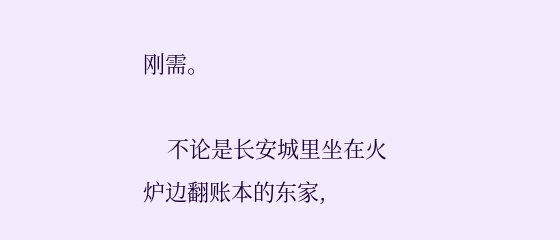刚需。

    不论是长安城里坐在火炉边翻账本的东家,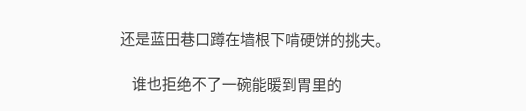还是蓝田巷口蹲在墙根下啃硬饼的挑夫。

    谁也拒绝不了一碗能暖到胃里的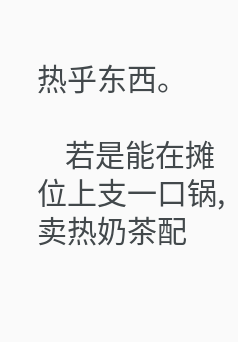热乎东西。

    若是能在摊位上支一口锅,卖热奶茶配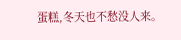蛋糕,冬天也不愁没人来。